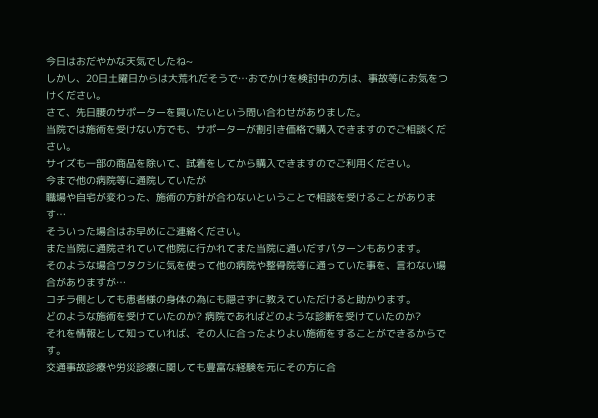今日はおだやかな天気でしたね~
しかし、20日土曜日からは大荒れだそうで…おでかけを検討中の方は、事故等にお気をつけください。
さて、先日腰のサポーターを買いたいという問い合わせがありました。
当院では施術を受けない方でも、サポーターが割引き価格で購入できますのでご相談ください。
サイズも一部の商品を除いて、試着をしてから購入できますのでご利用ください。
今まで他の病院等に通院していたが
職場や自宅が変わった、施術の方針が合わないということで相談を受けることがあります…
そういった場合はお早めにご連絡ください。
また当院に通院されていて他院に行かれてまた当院に通いだすパターンもあります。
そのような場合ワタクシに気を使って他の病院や整骨院等に通っていた事を、言わない場合がありますが…
コチラ側としても患者様の身体の為にも隠さずに教えていただけると助かります。
どのような施術を受けていたのか? 病院であればどのような診断を受けていたのか?
それを情報として知っていれば、その人に合ったよりよい施術をすることができるからです。
交通事故診療や労災診療に関しても豊富な経験を元にその方に合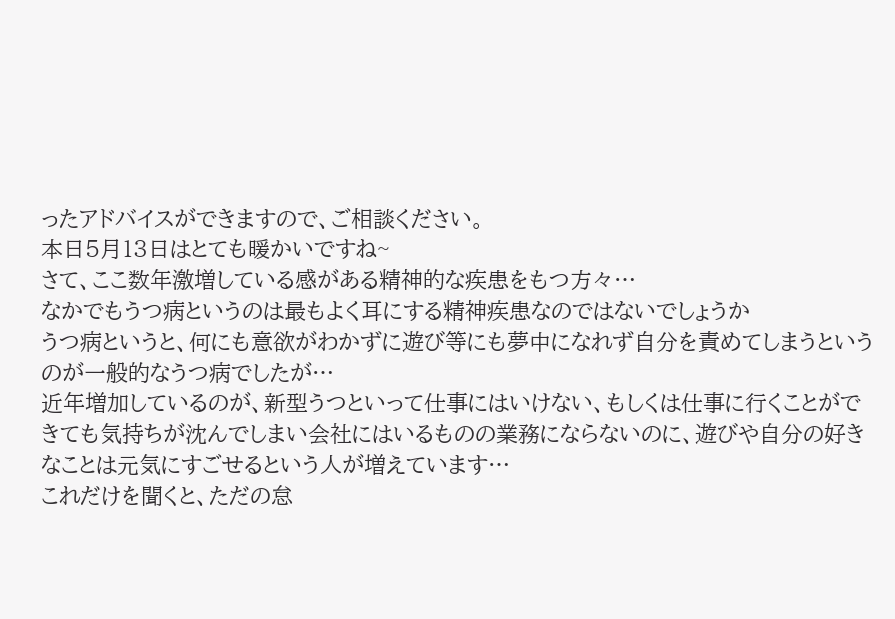ったアドバイスができますので、ご相談ください。
本日5月13日はとても暖かいですね~
さて、ここ数年激増している感がある精神的な疾患をもつ方々…
なかでもうつ病というのは最もよく耳にする精神疾患なのではないでしょうか
うつ病というと、何にも意欲がわかずに遊び等にも夢中になれず自分を責めてしまうというのが一般的なうつ病でしたが…
近年増加しているのが、新型うつといって仕事にはいけない、もしくは仕事に行くことができても気持ちが沈んでしまい会社にはいるものの業務にならないのに、遊びや自分の好きなことは元気にすごせるという人が増えています…
これだけを聞くと、ただの怠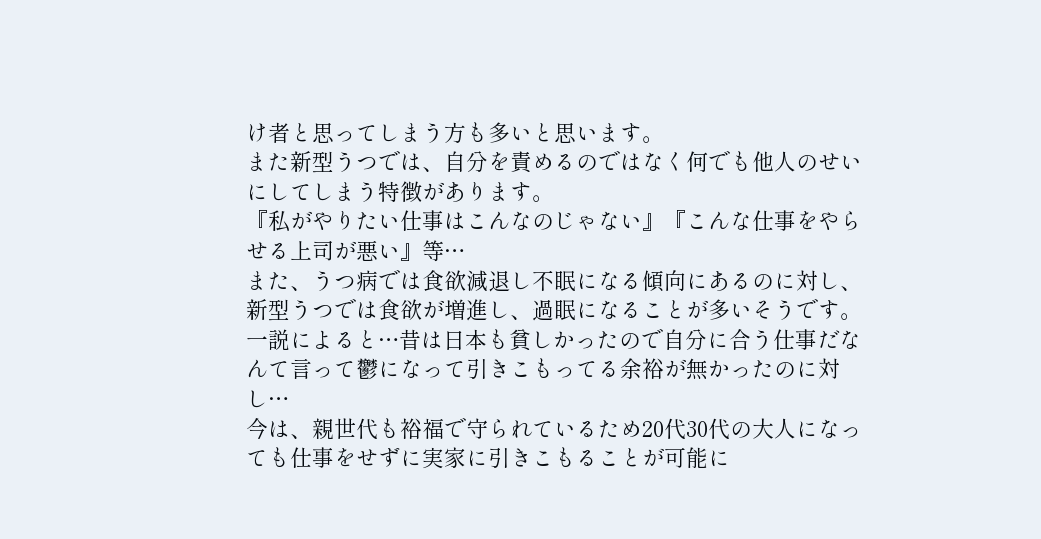け者と思ってしまう方も多いと思います。
また新型うつでは、自分を責めるのではなく何でも他人のせいにしてしまう特徴があります。
『私がやりたい仕事はこんなのじゃない』『こんな仕事をやらせる上司が悪い』等…
また、うつ病では食欲減退し不眠になる傾向にあるのに対し、新型うつでは食欲が増進し、過眠になることが多いそうです。
一説によると…昔は日本も貧しかったので自分に合う仕事だなんて言って鬱になって引きこもってる余裕が無かったのに対し…
今は、親世代も裕福で守られているため20代30代の大人になっても仕事をせずに実家に引きこもることが可能に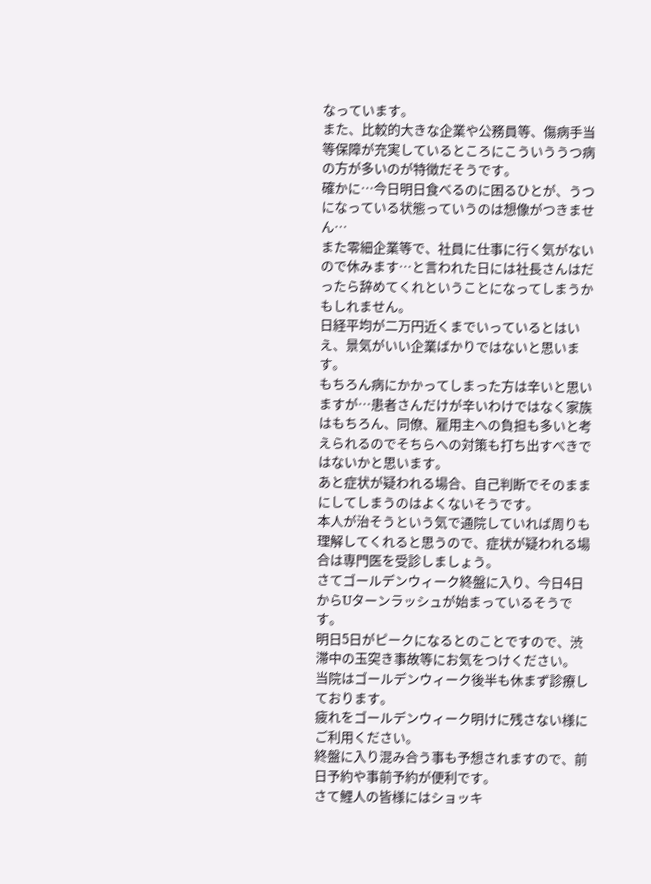なっています。
また、比較的大きな企業や公務員等、傷病手当等保障が充実しているところにこういううつ病の方が多いのが特徴だそうです。
確かに…今日明日食べるのに困るひとが、うつになっている状態っていうのは想像がつきません…
また零細企業等で、社員に仕事に行く気がないので休みます…と言われた日には社長さんはだったら辞めてくれということになってしまうかもしれません。
日経平均が二万円近くまでいっているとはいえ、景気がいい企業ばかりではないと思います。
もちろん病にかかってしまった方は辛いと思いますが…患者さんだけが辛いわけではなく家族はもちろん、同僚、雇用主への負担も多いと考えられるのでそちらへの対策も打ち出すべきではないかと思います。
あと症状が疑われる場合、自己判断でそのままにしてしまうのはよくないそうです。
本人が治そうという気で通院していれば周りも理解してくれると思うので、症状が疑われる場合は専門医を受診しましょう。
さてゴールデンウィーク終盤に入り、今日4日からUターンラッシュが始まっているそうです。
明日5日がピークになるとのことですので、渋滞中の玉突き事故等にお気をつけください。
当院はゴールデンウィーク後半も休まず診療しております。
疲れをゴールデンウィーク明けに残さない様にご利用ください。
終盤に入り混み合う事も予想されますので、前日予約や事前予約が便利です。
さて鯉人の皆様にはショッキ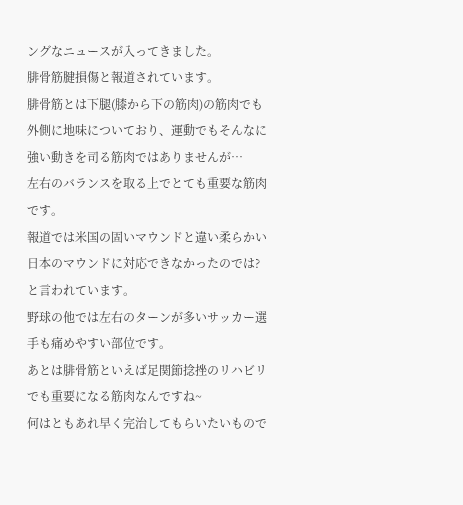ングなニュースが入ってきました。
腓骨筋腱損傷と報道されています。
腓骨筋とは下腿(膝から下の筋肉)の筋肉でも外側に地味についており、運動でもそんなに強い動きを司る筋肉ではありませんが…
左右のバランスを取る上でとても重要な筋肉です。
報道では米国の固いマウンドと違い柔らかい日本のマウンドに対応できなかったのでは?と言われています。
野球の他では左右のターンが多いサッカー選手も痛めやすい部位です。
あとは腓骨筋といえば足関節捻挫のリハビリでも重要になる筋肉なんですね~
何はともあれ早く完治してもらいたいもので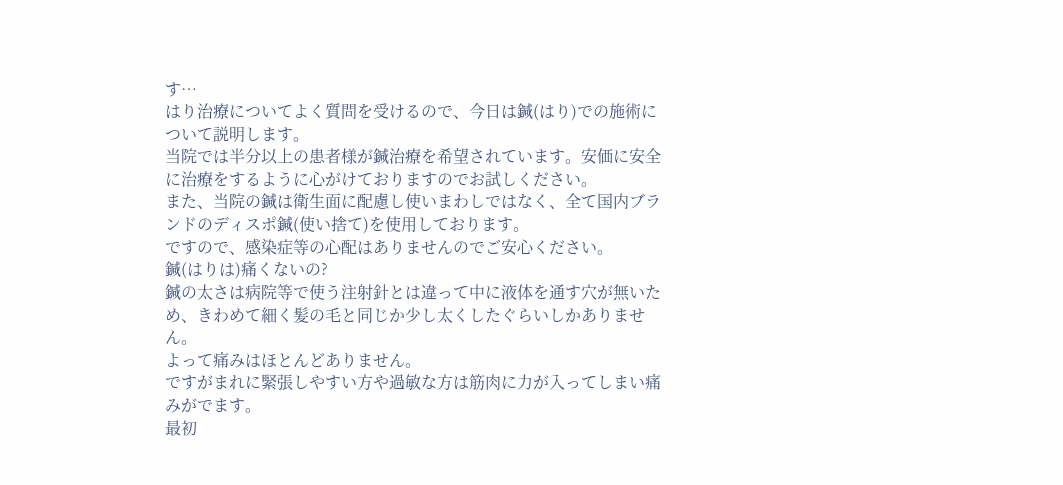す…
はり治療についてよく質問を受けるので、今日は鍼(はり)での施術について説明します。
当院では半分以上の患者様が鍼治療を希望されています。安価に安全に治療をするように心がけておりますのでお試しください。
また、当院の鍼は衛生面に配慮し使いまわしではなく、全て国内ブランドのディスポ鍼(使い捨て)を使用しております。
ですので、感染症等の心配はありませんのでご安心ください。
鍼(はりは)痛くないの?
鍼の太さは病院等で使う注射針とは違って中に液体を通す穴が無いため、きわめて細く髪の毛と同じか少し太くしたぐらいしかありません。
よって痛みはほとんどありません。
ですがまれに緊張しやすい方や過敏な方は筋肉に力が入ってしまい痛みがでます。
最初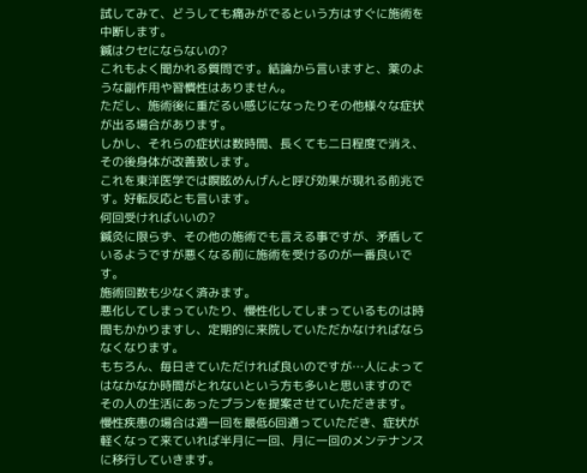試してみて、どうしても痛みがでるという方はすぐに施術を中断します。
鍼はクセにならないの?
これもよく聞かれる質問です。結論から言いますと、薬のような副作用や習慣性はありません。
ただし、施術後に重だるい感じになったりその他様々な症状が出る場合があります。
しかし、それらの症状は数時間、長くても二日程度で消え、その後身体が改善致します。
これを東洋医学では瞑眩めんげんと呼び効果が現れる前兆です。好転反応とも言います。
何回受ければいいの?
鍼灸に限らず、その他の施術でも言える事ですが、矛盾しているようですが悪くなる前に施術を受けるのが一番良いです。
施術回数も少なく済みます。
悪化してしまっていたり、慢性化してしまっているものは時間もかかりますし、定期的に来院していただかなければならなくなります。
もちろん、毎日きていただければ良いのですが…人によってはなかなか時間がとれないという方も多いと思いますので
その人の生活にあったプランを提案させていただきます。
慢性疾患の場合は週一回を最低6回通っていただき、症状が軽くなって来ていれば半月に一回、月に一回のメンテナンスに移行していきます。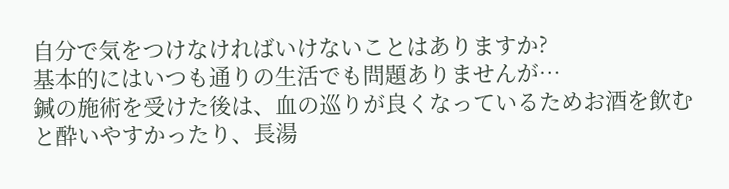自分で気をつけなければいけないことはありますか?
基本的にはいつも通りの生活でも問題ありませんが…
鍼の施術を受けた後は、血の巡りが良くなっているためお酒を飲むと酔いやすかったり、長湯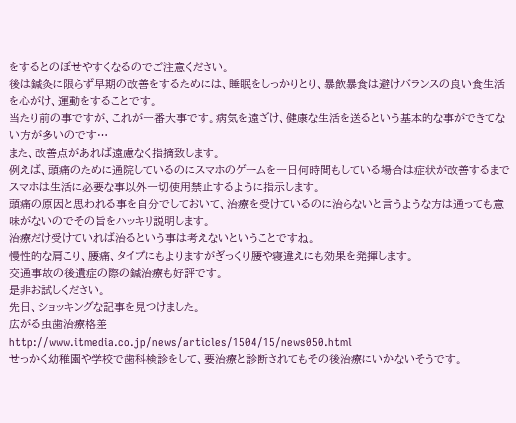をするとのぼせやすくなるのでご注意ください。
後は鍼灸に限らず早期の改善をするためには、睡眠をしっかりとり、暴飲暴食は避けバランスの良い食生活を心がけ、運動をすることです。
当たり前の事ですが、これが一番大事です。病気を遠ざけ、健康な生活を送るという基本的な事ができてない方が多いのです…
また、改善点があれば遠慮なく指摘致します。
例えば、頭痛のために通院しているのにスマホのゲームを一日何時間もしている場合は症状が改善するまでスマホは生活に必要な事以外一切使用禁止するように指示します。
頭痛の原因と思われる事を自分でしておいて、治療を受けているのに治らないと言うような方は通っても意味がないのでその旨をハッキリ説明します。
治療だけ受けていれば治るという事は考えないということですね。
慢性的な肩こり、腰痛、タイプにもよりますがぎっくり腰や寝違えにも効果を発揮します。
交通事故の後遺症の際の鍼治療も好評です。
是非お試しください。
先日、ショッキングな記事を見つけました。
広がる虫歯治療格差
http://www.itmedia.co.jp/news/articles/1504/15/news050.html
せっかく幼稚園や学校で歯科検診をして、要治療と診断されてもその後治療にいかないそうです。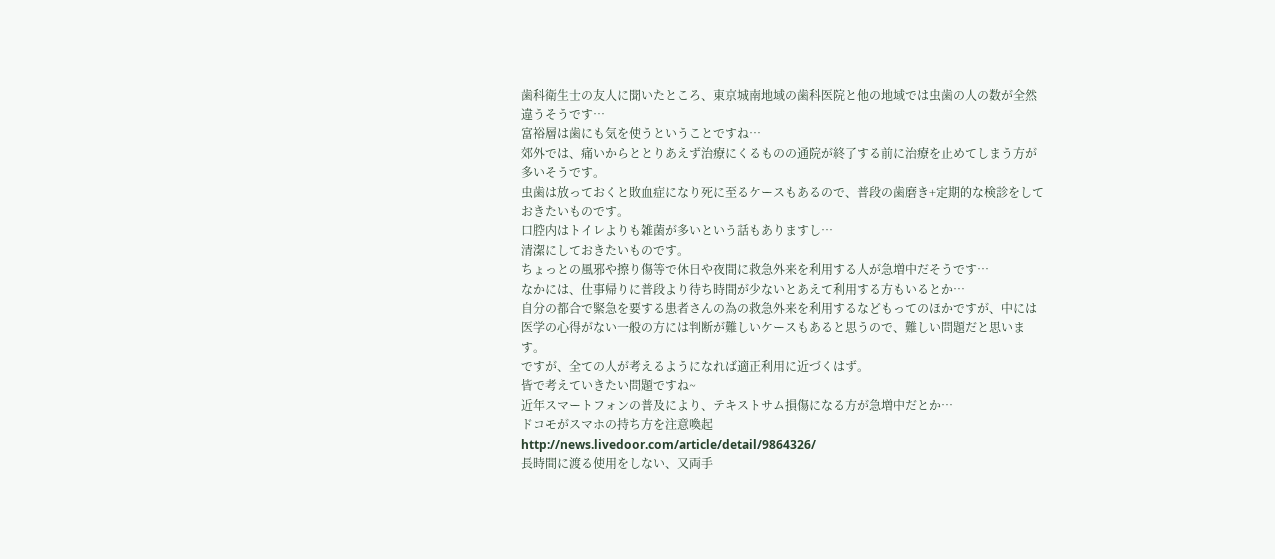歯科衛生士の友人に聞いたところ、東京城南地域の歯科医院と他の地域では虫歯の人の数が全然違うそうです…
富裕層は歯にも気を使うということですね…
郊外では、痛いからととりあえず治療にくるものの通院が終了する前に治療を止めてしまう方が多いそうです。
虫歯は放っておくと敗血症になり死に至るケースもあるので、普段の歯磨き+定期的な検診をしておきたいものです。
口腔内はトイレよりも雑菌が多いという話もありますし…
清潔にしておきたいものです。
ちょっとの風邪や擦り傷等で休日や夜間に救急外来を利用する人が急増中だそうです…
なかには、仕事帰りに普段より待ち時間が少ないとあえて利用する方もいるとか…
自分の都合で緊急を要する患者さんの為の救急外来を利用するなどもってのほかですが、中には医学の心得がない一般の方には判断が難しいケースもあると思うので、難しい問題だと思います。
ですが、全ての人が考えるようになれば適正利用に近づくはず。
皆で考えていきたい問題ですね~
近年スマートフォンの普及により、テキストサム損傷になる方が急増中だとか…
ドコモがスマホの持ち方を注意喚起
http://news.livedoor.com/article/detail/9864326/
長時間に渡る使用をしない、又両手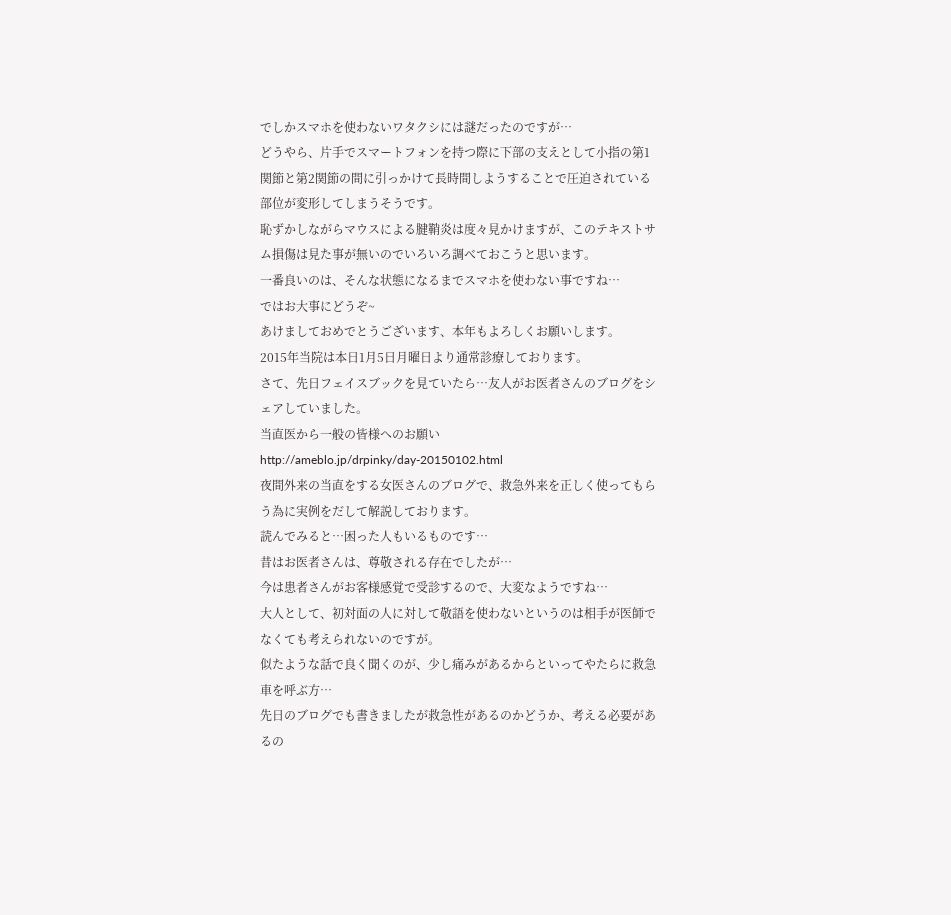でしかスマホを使わないワタクシには謎だったのですが…
どうやら、片手でスマートフォンを持つ際に下部の支えとして小指の第1関節と第2関節の間に引っかけて長時間しようすることで圧迫されている部位が変形してしまうそうです。
恥ずかしながらマウスによる腱鞘炎は度々見かけますが、このテキストサム損傷は見た事が無いのでいろいろ調べておこうと思います。
一番良いのは、そんな状態になるまでスマホを使わない事ですね…
ではお大事にどうぞ~
あけましておめでとうございます、本年もよろしくお願いします。
2015年当院は本日1月5日月曜日より通常診療しております。
さて、先日フェイスブックを見ていたら…友人がお医者さんのブログをシェアしていました。
当直医から一般の皆様へのお願い
http://ameblo.jp/drpinky/day-20150102.html
夜間外来の当直をする女医さんのブログで、救急外来を正しく使ってもらう為に実例をだして解説しております。
読んでみると…困った人もいるものです…
昔はお医者さんは、尊敬される存在でしたが…
今は患者さんがお客様感覚で受診するので、大変なようですね…
大人として、初対面の人に対して敬語を使わないというのは相手が医師でなくても考えられないのですが。
似たような話で良く聞くのが、少し痛みがあるからといってやたらに救急車を呼ぶ方…
先日のブログでも書きましたが救急性があるのかどうか、考える必要があるの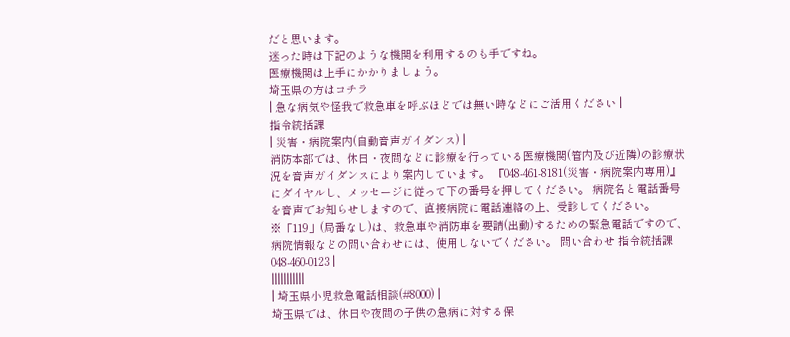だと思います。
迷った時は下記のような機関を利用するのも手ですね。
医療機関は上手にかかりましょう。
埼玉県の方はコチラ
| 急な病気や怪我で救急車を呼ぶほどでは無い時などにご活用ください |
指令統括課
| 災害・病院案内(自動音声ガイダンス) |
消防本部では、休日・夜間などに診療を行っている医療機関(管内及び近隣)の診療状況を音声ガイダンスにより案内しています。 『048-461-8181(災害・病院案内専用)』にダイヤルし、メッセージに従って下の番号を押してください。 病院名と電話番号を音声でお知らせしますので、直接病院に電話連絡の上、受診してください。
※「119」(局番なし)は、救急車や消防車を要請(出動)するための緊急電話ですので、病院情報などの問い合わせには、使用しないでください。 問い合わせ 指令統括課 048-460-0123 |
|||||||||||
| 埼玉県小児救急電話相談(#8000) |
埼玉県では、休日や夜間の子供の急病に対する保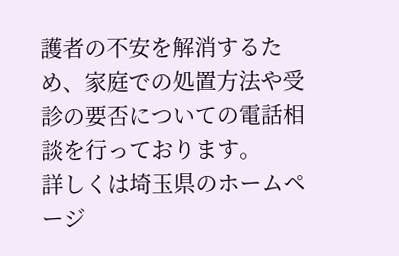護者の不安を解消するため、家庭での処置方法や受診の要否についての電話相談を行っております。
詳しくは埼玉県のホームページ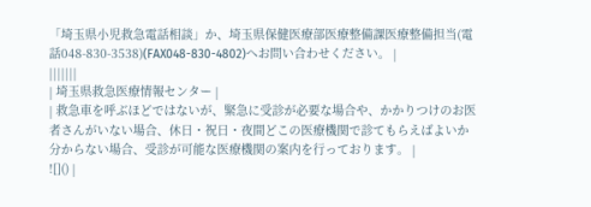「埼玉県小児救急電話相談」か、埼玉県保健医療部医療整備課医療整備担当(電話048-830-3538)(FAX048-830-4802)へお問い合わせください。 |
|||||||
| 埼玉県救急医療情報センター |
| 救急車を呼ぶほどではないが、緊急に受診が必要な場合や、かかりつけのお医者さんがいない場合、休日・祝日・夜間どこの医療機関で診てもらえばよいか分からない場合、受診が可能な医療機関の案内を行っております。 |
![]() |